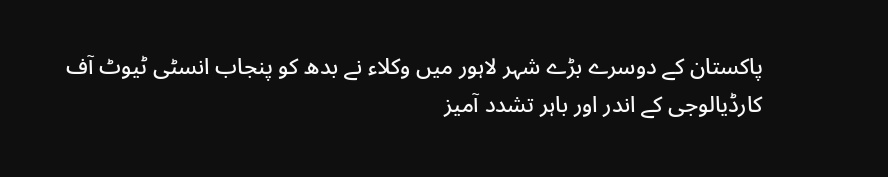پاکستان کے دوسرے بڑے شہر لاہور میں وکلاء نے بدھ کو پنجاب انسٹی ٹیوٹ آف کارڈیالوجی کے اندر اور باہر تشدد آمیز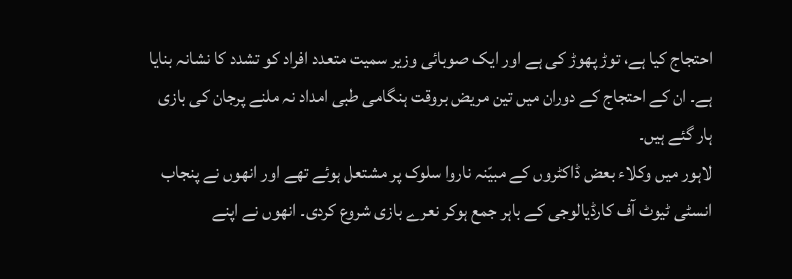احتجاج کیا ہے، توڑ پھوڑ کی ہے اور ایک صوبائی وزیر سمیت متعدد افراد کو تشدد کا نشانہ بنایا ہے۔ ان کے احتجاج کے دوران میں تین مریض بروقت ہنگامی طبی امداد نہ ملنے پرجان کی بازی ہار گئے ہیں۔
لاہور میں وکلاء بعض ڈاکٹروں کے مبیّنہ ناروا سلوک پر مشتعل ہوئے تھے اور انھوں نے پنجاب انسٹی ٹیوٹ آف کارڈیالوجی کے باہر جمع ہوکر نعرے بازی شروع کردی۔ انھوں نے اپنے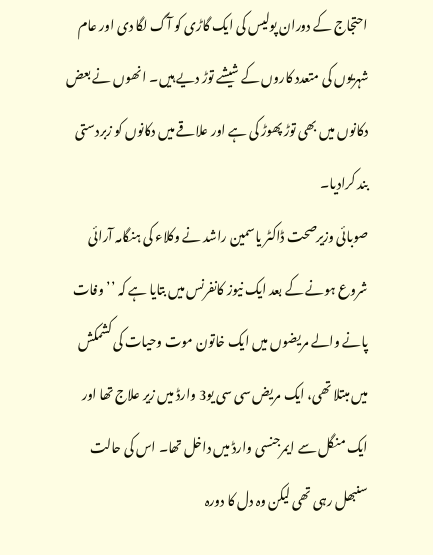احتجاج کے دوران پولیس کی ایک گاڑی کو آگ لگا دی اور عام شہریوں کی متعدد کاروں کے شیشے توڑ دیے ہیں۔ انھوں نے بعض دکانوں میں بھی توڑ پھوڑ کی ہے اور علاقے میں دکانوں کو زبردستی بند کرادیا۔
صوبائی وزیرصحت ڈاکٹر یاسمین راشد نے وکلاء کی ہنگامہ آرائی شروع ہونے کے بعد ایک نیوز کانفرنس میں بتایا ہے کہ ’’وفات پانے والے مریضوں میں ایک خاتون موت وحیات کی کشمکش میں مبتلا تھی، ایک مریض سی سی یو3 وارڈ میں زیر علاج تھا اور ایک منگل سے ایمرجنسی وارڈ میں داخل تھا۔ اس کی حالت سنبھل رہی تھی لیکن وہ دل کا دورہ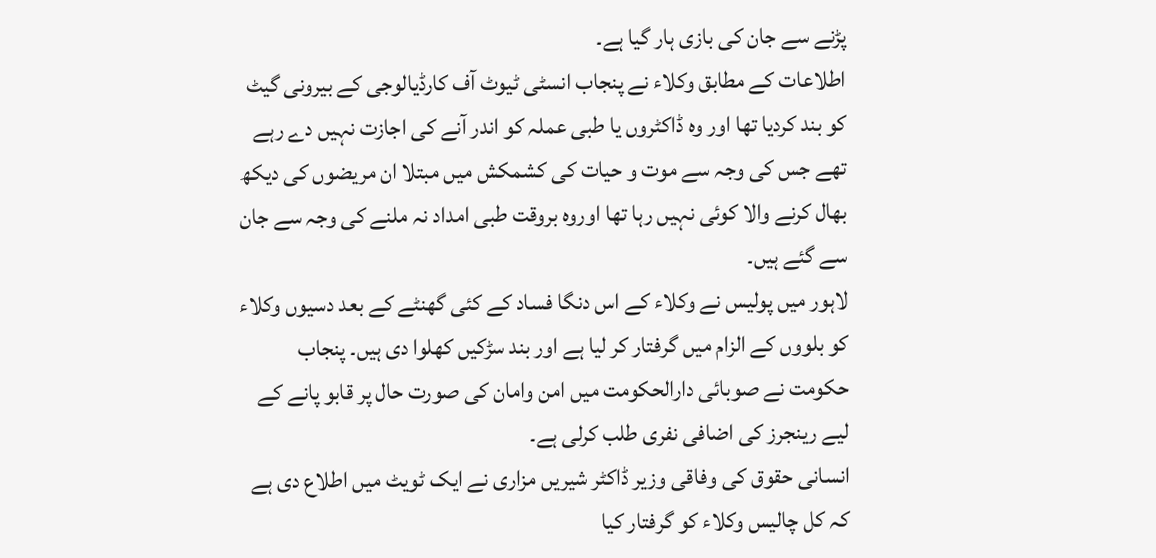پڑنے سے جان کی بازی ہار گیا ہے۔
اطلاعات کے مطابق وکلاء نے پنجاب انسٹی ٹیوٹ آف کارڈیالوجی کے بیرونی گیٹ کو بند کردیا تھا اور وہ ڈاکٹروں یا طبی عملہ کو اندر آنے کی اجازت نہیں دے رہے تھے جس کی وجہ سے موت و حیات کی کشمکش میں مبتلا ان مریضوں کی دیکھ بھال کرنے والا کوئی نہیں رہا تھا اوروہ بروقت طبی امداد نہ ملنے کی وجہ سے جان سے گئے ہیں۔
لاہور میں پولیس نے وکلاء کے اس دنگا فساد کے کئی گھنٹے کے بعد دسیوں وکلاء کو بلووں کے الزام میں گرفتار کر لیا ہے اور بند سڑکیں کھلوا دی ہیں۔ پنجاب حکومت نے صوبائی دارالحکومت میں امن وامان کی صورت حال پر قابو پانے کے لیے رینجرز کی اضافی نفری طلب کرلی ہے۔
انسانی حقوق کی وفاقی وزیر ڈاکٹر شیریں مزاری نے ایک ٹویٹ میں اطلاع دی ہے کہ کل چالیس وکلاء کو گرفتار کیا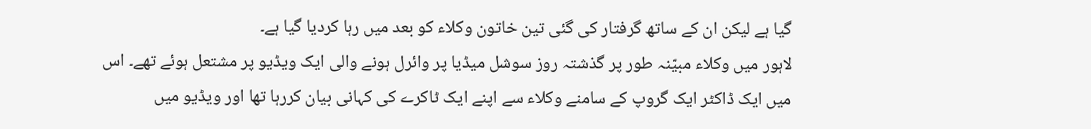گیا ہے لیکن ان کے ساتھ گرفتار کی گئی تین خاتون وکلاء کو بعد میں رہا کردیا گیا ہے۔
لاہور میں وکلاء مبیّنہ طور پر گذشتہ روز سوشل میڈیا پر وائرل ہونے والی ایک ویڈیو پر مشتعل ہوئے تھے۔ اس میں ایک ڈاکٹر ایک گروپ کے سامنے وکلاء سے اپنے ایک ٹاکرے کی کہانی بیان کررہا تھا اور ویڈیو میں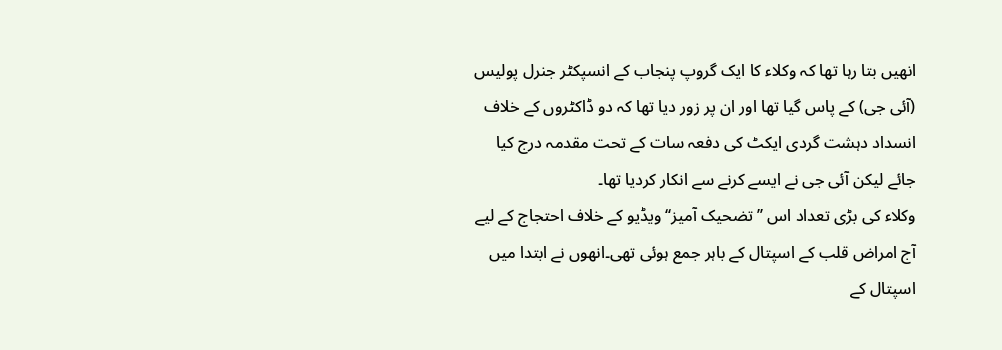انھیں بتا رہا تھا کہ وکلاء کا ایک گروپ پنجاب کے انسپکٹر جنرل پولیس (آئی جی) کے پاس گیا تھا اور ان پر زور دیا تھا کہ دو ڈاکٹروں کے خلاف انسداد دہشت گردی ایکٹ کی دفعہ سات کے تحت مقدمہ درج کیا جائے لیکن آئی جی نے ایسے کرنے سے انکار کردیا تھا۔
وکلاء کی بڑی تعداد اس ’’تضحیک آمیز‘‘ ویڈیو کے خلاف احتجاج کے لیے آج امراض قلب کے اسپتال کے باہر جمع ہوئی تھی۔انھوں نے ابتدا میں اسپتال کے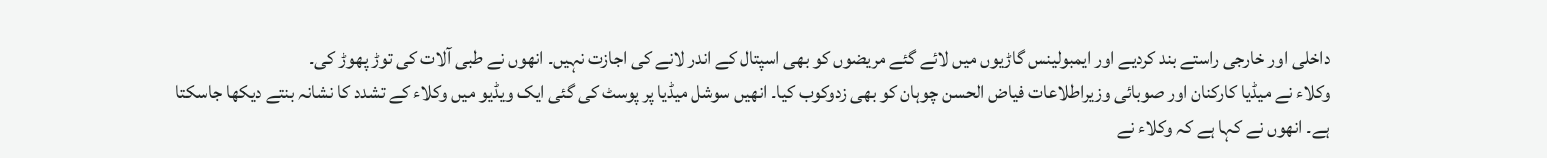داخلی اور خارجی راستے بند کردیے اور ایمبولینس گاڑیوں میں لائے گئے مریضوں کو بھی اسپتال کے اندر لانے کی اجازت نہیں۔ انھوں نے طبی آلات کی توڑ پھوڑ کی۔
وکلاء نے میڈیا کارکنان اور صوبائی وزیراطلاعات فیاض الحسن چوہان کو بھی زدوکوب کیا۔ انھیں سوشل میڈیا پر پوسٹ کی گئی ایک ویڈیو میں وکلاء کے تشدد کا نشانہ بنتے دیکھا جاسکتا ہے۔ انھوں نے کہا ہے کہ وکلاء نے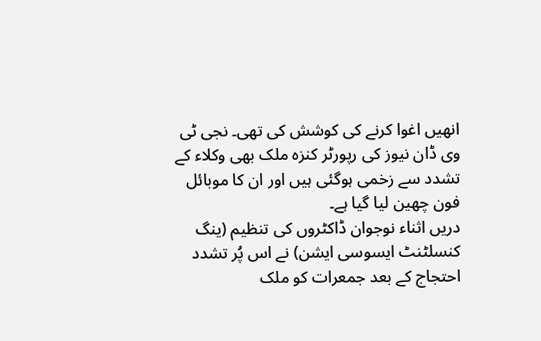انھیں اغوا کرنے کی کوشش کی تھی۔ نجی ٹی وی ڈان نیوز کی رپورٹر کنزہ ملک بھی وکلاء کے تشدد سے زخمی ہوگئی ہیں اور ان کا موبائل فون چھین لیا گیا ہے۔
دریں اثناء نوجوان ڈاکٹروں کی تنظیم (ینگ کنسلٹنٹ ایسوسی ایشن) نے اس پُر تشدد احتجاج کے بعد جمعرات کو ملک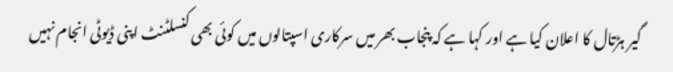گیر ہڑتال کا اعلان کیا ہے اور کہا ہے کہ پنجاب بھر میں سرکاری اسپتالوں میں کوئی بھی کنسلٹنٹ اپنی ڈیوٹی انجام نہیں